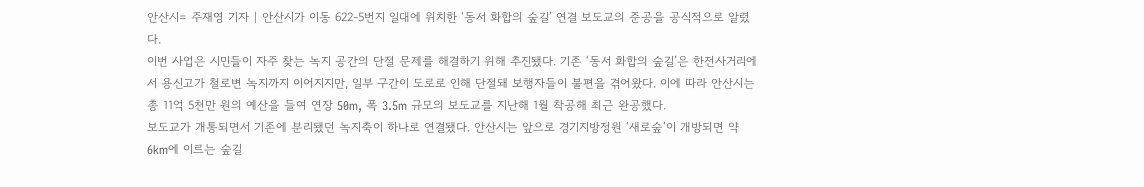안산시= 주재영 기자 | 안산시가 이동 622-5번지 일대에 위치한 ‘동서 화합의 숲길’ 연결 보도교의 준공을 공식적으로 알렸다.
이번 사업은 시민들이 자주 찾는 녹지 공간의 단절 문제를 해결하기 위해 추진됐다. 기존 ‘동서 화합의 숲길’은 한전사거리에서 용신고가 철로변 녹지까지 이어지지만, 일부 구간이 도로로 인해 단절돼 보행자들이 불편을 겪어왔다. 이에 따라 안산시는 총 11억 5천만 원의 예산을 들여 연장 50m, 폭 3.5m 규모의 보도교를 지난해 1월 착공해 최근 완공했다.
보도교가 개통되면서 기존에 분리됐던 녹지축이 하나로 연결됐다. 안산시는 앞으로 경기지방정원 ‘새로숲’이 개방되면 약 6km에 이르는 숲길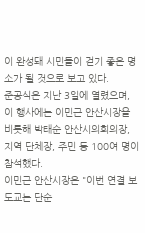이 완성돼 시민들이 걷기 좋은 명소가 될 것으로 보고 있다.
준공식은 지난 3일에 열렸으며, 이 행사에는 이민근 안산시장을 비롯해 박태순 안산시의회의장, 지역 단체장, 주민 등 100여 명이 참석했다.
이민근 안산시장은 "이번 연결 보도교는 단순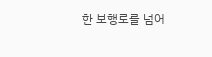한 보행로를 넘어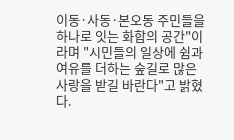이동·사동·본오동 주민들을 하나로 잇는 화합의 공간"이라며 "시민들의 일상에 쉼과 여유를 더하는 숲길로 많은 사랑을 받길 바란다"고 밝혔다.